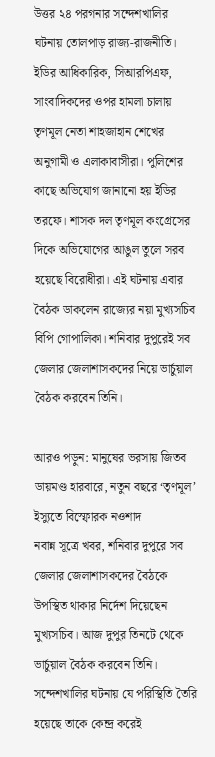উত্তর ২৪ পরগনার সন্দেশখালির ঘটনায় তোলপাড় রাজ্য-রাজনীতি। ইডির আধিকারিক, সিআরপিএফ, সাংবাদিকদের ওপর হামলা চালায় তৃণমূল নেতা শাহজাহান শেখের অনুগামী ও এলাকাবাসীরা। পুলিশের কাছে অভিযোগ জানানো হয় ইডির তরফে। শাসক দল তৃণমূল কংগ্রেসের দিকে অভিযোগের আঙুল তুলে সরব হয়েছে বিরোধীরা। এই ঘটনায় এবার বৈঠক ডাকলেন রাজ্যের নয়া মুখ্যসচিব বিপি গোপালিকা। শনিবার দুপুরেই সব জেলার জেলাশাসকদের নিয়ে ভার্চুয়াল বৈঠক করবেন তিনি।

আরও পড়ুন: মানুষের ভরসায় জিতব ডায়মণ্ড হারবারে, নতুন বছরে ‘তৃণমূল’ ইস্যুতে বিস্ফোরক নওশাদ
নবান্ন সূত্রে খবর, শনিবার দুপুরে সব জেলার জেলাশাসকদের বৈঠকে উপস্থিত থাকার নির্দেশ দিয়েছেন মুখ্যসচিব। আজ দুপুর তিনটে থেকে ভার্চুয়াল বৈঠক করবেন তিনি। সন্দেশখালির ঘটনায় যে পরিস্থিতি তৈরি হয়েছে তাকে কেন্দ্র করেই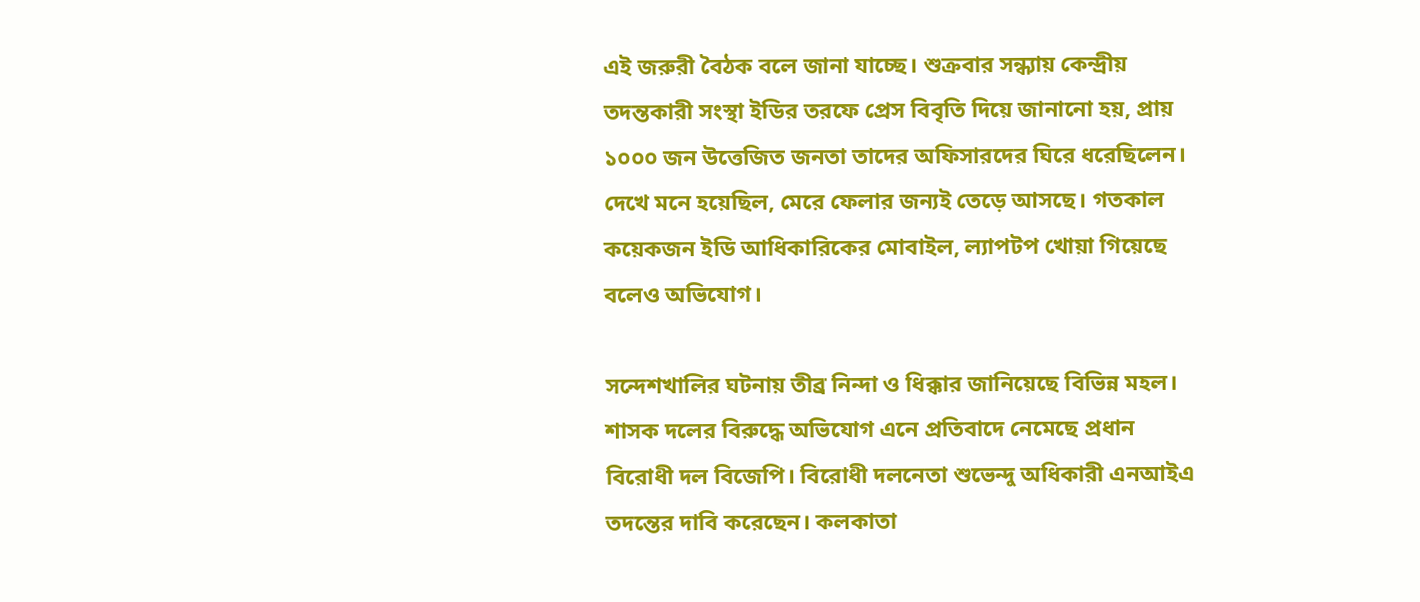এই জরুরী বৈঠক বলে জানা যাচ্ছে। শুক্রবার সন্ধ্যায় কেন্দ্রীয় তদন্তকারী সংস্থা ইডির তরফে প্রেস বিবৃতি দিয়ে জানানো হয়, প্রায় ১০০০ জন উত্তেজিত জনতা তাদের অফিসারদের ঘিরে ধরেছিলেন। দেখে মনে হয়েছিল, মেরে ফেলার জন্যই তেড়ে আসছে। গতকাল কয়েকজন ইডি আধিকারিকের মোবাইল, ল্যাপটপ খোয়া গিয়েছে বলেও অভিযোগ।

সন্দেশখালির ঘটনায় তীব্র নিন্দা ও ধিক্কার জানিয়েছে বিভিন্ন মহল। শাসক দলের বিরুদ্ধে অভিযোগ এনে প্রতিবাদে নেমেছে প্রধান বিরোধী দল বিজেপি। বিরোধী দলনেতা শুভেন্দু অধিকারী এনআইএ তদন্তের দাবি করেছেন। কলকাতা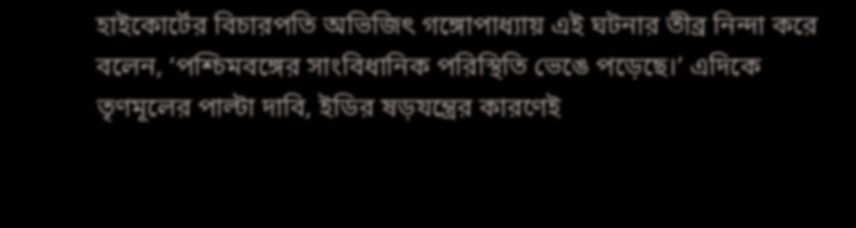হাইকোর্টের বিচারপতি অভিজিৎ গঙ্গোপাধ্যায় এই ঘটনার তীব্র নিন্দা করে বলেন, ‘পশ্চিমবঙ্গের সাংবিধানিক পরিস্থিতি ভেঙে পড়েছে।’ এদিকে তৃণমূলের পাল্টা দাবি, ইডির ষড়যন্ত্রের কারণেই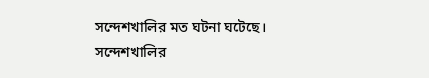সন্দেশখালির মত ঘটনা ঘটেছে।
সন্দেশখালির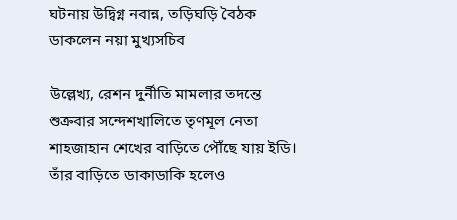ঘটনায় উদ্বিগ্ন নবান্ন, তড়িঘড়ি বৈঠক ডাকলেন নয়া মুখ্যসচিব

উল্লেখ্য, রেশন দুর্নীতি মামলার তদন্তে শুক্রবার সন্দেশখালিতে তৃণমূল নেতা শাহজাহান শেখের বাড়িতে পৌঁছে যায় ইডি। তাঁর বাড়িতে ডাকাডাকি হলেও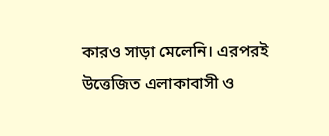কারও সাড়া মেলেনি। এরপরই উত্তেজিত এলাকাবাসী ও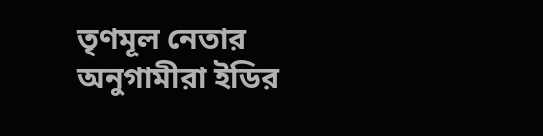তৃণমূল নেতার অনুগামীরা ইডির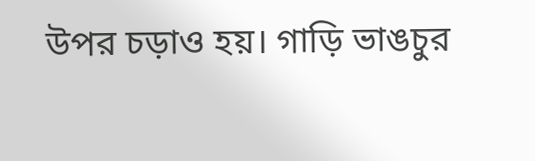উপর চড়াও হয়। গাড়ি ভাঙচুর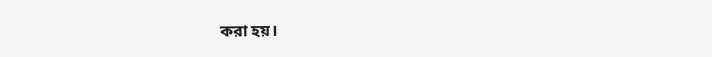করা হয়।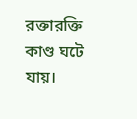রক্তারক্তি কাণ্ড ঘটে যায়।